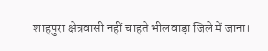शाहपुरा क्षेत्रवासी नहीं चाहते भीलवाड़ा जिले में जाना।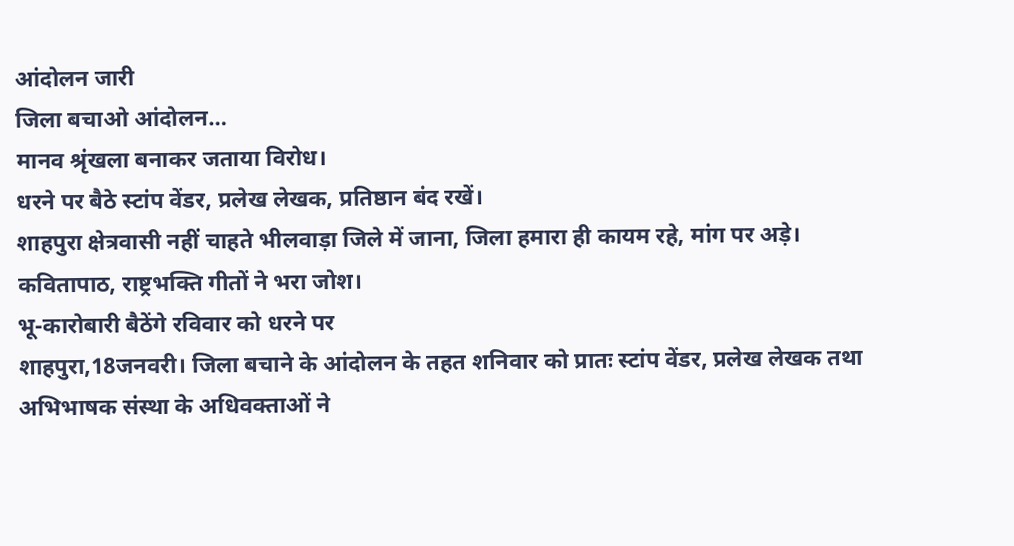आंदोलन जारी
जिला बचाओ आंदोलन…
मानव श्रृंखला बनाकर जताया विरोध।
धरने पर बैठे स्टांप वेंडर, प्रलेख लेखक, प्रतिष्ठान बंद रखें।
शाहपुरा क्षेत्रवासी नहीं चाहते भीलवाड़ा जिले में जाना, जिला हमारा ही कायम रहे, मांग पर अड़े।
कवितापाठ, राष्ट्रभक्ति गीतों ने भरा जोश।
भू-कारोबारी बैठेंगे रविवार को धरने पर
शाहपुरा,18जनवरी। जिला बचाने के आंदोलन के तहत शनिवार को प्रातः स्टांप वेंडर, प्रलेख लेखक तथा अभिभाषक संस्था के अधिवक्ताओं ने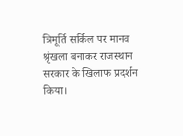त्रिमूर्ति सर्किल पर मानव श्रृंखला बनाकर राजस्थान सरकार के खिलाफ प्रदर्शन किया।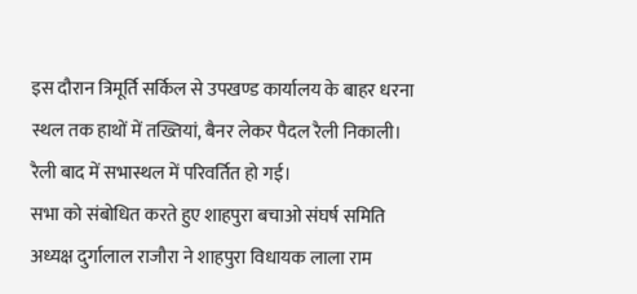इस दौरान त्रिमूर्ति सर्किल से उपखण्ड कार्यालय के बाहर धरना स्थल तक हाथों में तख्तियां, बैनर लेकर पैदल रैली निकाली।
रैली बाद में सभास्थल में परिवर्तित हो गई।
सभा को संबोधित करते हुए शाहपुरा बचाओ संघर्ष समिति अध्यक्ष दुर्गालाल राजौरा ने शाहपुरा विधायक लाला राम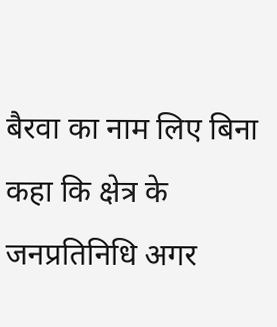बैरवा का नाम लिए बिना कहा कि क्षेत्र के जनप्रतिनिधि अगर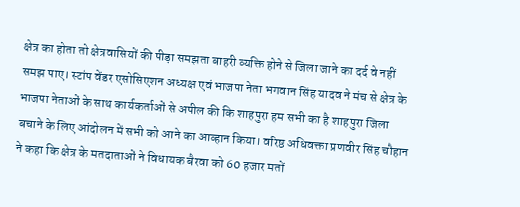क्षेत्र का होता तो क्षेत्रवासियों की पीड़ा समझता बाहरी व्यक्ति होने से जिला जाने का दर्द वे नहीं समझ पाए। स्टांप वेंडर एसोसिएशन अध्यक्ष एवं भाजपा नेता भगवान सिंह यादव ने मंच से क्षेत्र के भाजपा नेताओं के साथ कार्यकर्ताओं से अपील की कि शाहपुरा हम सभी का है शाहपुरा जिला बचाने के लिए आंदोलन में सभी को आने का आव्हान किया। वरिष्ठ अधिवक्ता प्रणवीर सिंह चौहान ने कहा कि क्षेत्र के मतदाताओं ने विधायक बैरवा को 60 हजार मतों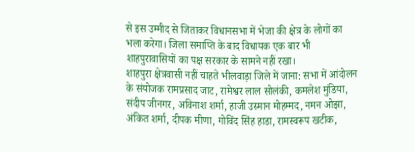से इस उम्मीद से जिताकर विधानसभा में भेजा की क्षेत्र के लोगों का भला करेगा। जिला समाप्ति के बाद विधायक एक बार भी शाहपुरावासियों का पक्ष सरकार के सामने नहीं रखा।
शाहपुरा क्षेत्रवासी नहीं चाहते भीलवाड़ा जिले में जाना: सभा में आंदोलन के संयोजक रामप्रसाद जाट, रामेश्वर लाल सोलंकी, कमलेश मुंडिया, संदीप जीनगर, अविनाश शर्मा, हाजी उस्मान मोहम्मद, नमन ओझा, अंकित शर्मा, दीपक मीणा, गोविंद सिंह हाडा, रामस्वरूप खटीक,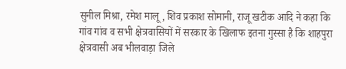सुनील मिश्रा, रमेश मालू, शिव प्रकाश सोमानी, राजू खटीक आदि ने कहा कि गांव गांव व सभी क्षेत्रवासियों में सरकार के खिलाफ इतना गुस्सा है कि शाहपुरा क्षेत्रवासी अब भीलवाड़ा जिले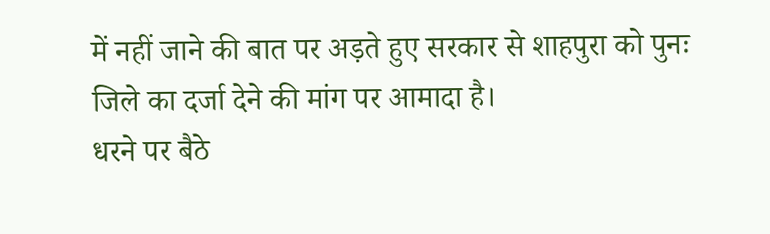में नहीं जाने की बात पर अड़ते हुए सरकार से शाहपुरा को पुनः जिले का दर्जा देने की मांग पर आमादा है।
धरने पर बैठे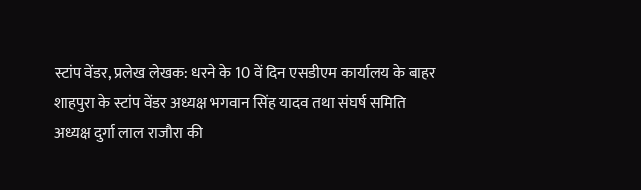स्टांप वेंडर, प्रलेख लेखक: धरने के 10 वें दिन एसडीएम कार्यालय के बाहर शाहपुरा के स्टांप वेंडर अध्यक्ष भगवान सिंह यादव तथा संघर्ष समिति अध्यक्ष दुर्गा लाल राजौरा की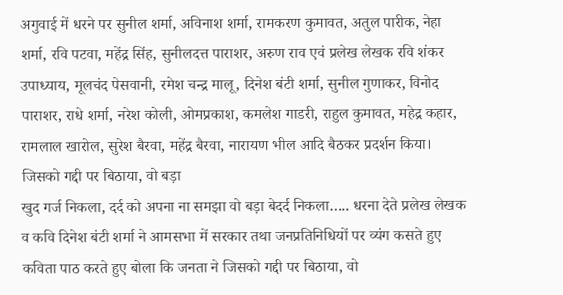अगुवाई में धरने पर सुनील शर्मा, अविनाश शर्मा, रामकरण कुमावत, अतुल पारीक, नेहा शर्मा, रवि पटवा, महेंद्र सिंह, सुनीलदत्त पाराशर, अरुण राव एवं प्रलेख लेखक रवि शंकर उपाध्याय, मूलचंद पेसवानी, रमेश चन्द्र मालू, दिनेश बंटी शर्मा, सुनील गुणाकर, विनोद पाराशर, राधे शर्मा, नरेश कोली, ओमप्रकाश, कमलेश गाडरी, राहुल कुमावत, महेद्र कहार, रामलाल खारोल, सुरेश बैरवा, महेंद्र बैरवा, नारायण भील आदि बैठकर प्रदर्शन किया।
जिसको गद्दी पर बिठाया, वो बड़ा
खुद गर्ज निकला, दर्द को अपना ना समझा वो बड़ा बेदर्द निकला….. धरना देते प्रलेख लेखक व कवि दिनेश बंटी शर्मा ने आमसभा में सरकार तथा जनप्रतिनिधियों पर व्यंग कसते हुए कविता पाठ करते हुए बोला कि जनता ने जिसको गद्दी पर बिठाया, वो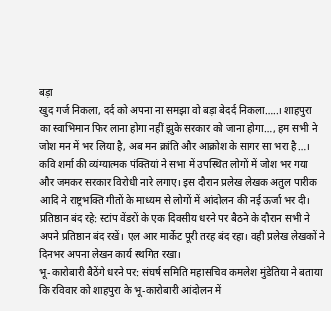बड़ा
खुद गर्ज निकला, दर्द को अपना ना समझा वो बड़ा बेदर्द निकला…..। शाहपुरा का स्वाभिमान फिर लाना होगा नहीं झुके सरकार को जाना होगा…, हम सभी ने जोश मन में भर लिया है, अब मन क्रांति और आक्रोश के सागर सा भरा है…। कवि शर्मा की व्यंग्यात्मक पंक्तियां ने सभा में उपस्थित लोगों में जोश भर गया और जमकर सरकार विरोधी नारे लगाए। इस दौरान प्रलेख लेखक अतुल पारीक आदि ने राष्ट्रभक्ति गीतों के माध्यम से लोगों में आंदोलन की नई ऊर्जा भर दी।
प्रतिष्ठान बंद रहे: स्टांप वेंडरों के एक दिवसीय धरने पर बैठने के दौरान सभी ने अपने प्रतिष्ठान बंद रखें। एल आर मार्केट पूरी तरह बंद रहा। वही प्रलेख लेखकों ने दिनभर अपना लेखन कार्य स्थगित रखा।
भू-कारोबारी बैठेंगे धरने पर: संघर्ष समिति महासचिव कमलेश मुंडेतिया ने बताया कि रविवार को शाहपुरा के भू-कारोबारी आंदोलन में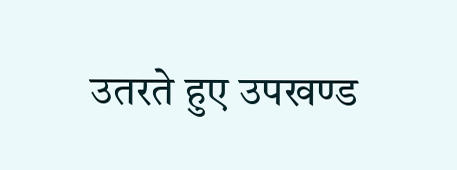उतरते हुए उपखण्ड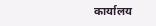कार्यालय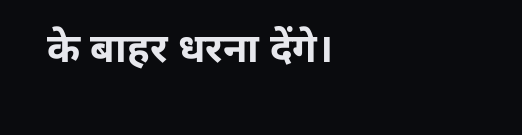के बाहर धरना देंगे।